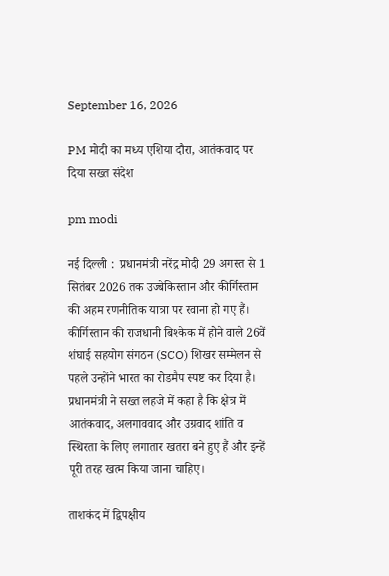September 16, 2026

PM मोदी का मध्य एशिया दौरा, आतंकवाद पर दिया सख्त संदेश

pm modi

नई दिल्ली :  प्रधानमंत्री नरेंद्र मोदी 29 अगस्त से 1 सितंबर 2026 तक उज्बेकिस्तान और कीर्गिस्तान की अहम रणनीतिक यात्रा पर रवाना हो गए हैं। कीर्गिस्तान की राजधानी बिश्केक में होने वाले 26वें शंघाई सहयोग संगठन (SCO) शिखर सम्मेलन से पहले उन्होंने भारत का रोडमैप स्पष्ट कर दिया है। प्रधानमंत्री ने सख्त लहजे में कहा है कि क्षेत्र में आतंकवाद, अलगाववाद और उग्रवाद शांति व स्थिरता के लिए लगातार खतरा बने हुए हैं और इन्हें पूरी तरह खत्म किया जाना चाहिए।

ताशकंद में द्विपक्षीय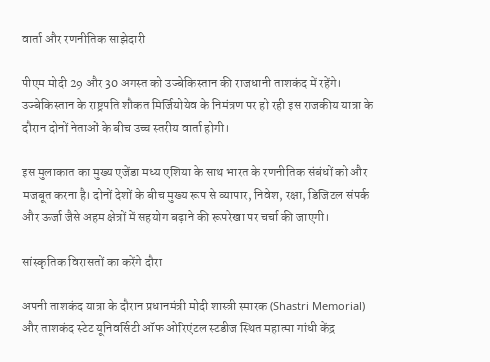वार्ता और रणनीतिक साझेदारी

पीएम मोदी 29 और 30 अगस्त को उज्बेकिस्तान की राजधानी ताशकंद में रहेंगे। उज्बेकिस्तान के राष्ट्रपति शौकत मिर्जियोयेव के निमंत्रण पर हो रही इस राजकीय यात्रा के दौरान दोनों नेताओं के बीच उच्च स्तरीय वार्ता होगी।

इस मुलाकात का मुख्य एजेंडा मध्य एशिया के साथ भारत के रणनीतिक संबंधों को और मजबूत करना है। दोनों देशों के बीच मुख्य रूप से व्यापार, निवेश, रक्षा, डिजिटल संपर्क और ऊर्जा जैसे अहम क्षेत्रों में सहयोग बढ़ाने की रूपरेखा पर चर्चा की जाएगी।

सांस्कृतिक विरासतों का करेंगे दौरा

अपनी ताशकंद यात्रा के दौरान प्रधानमंत्री मोदी शास्त्री स्मारक (Shastri Memorial) और ताशकंद स्टेट यूनिवर्सिटी ऑफ ओरिएंटल स्टडीज स्थित महात्मा गांधी केंद्र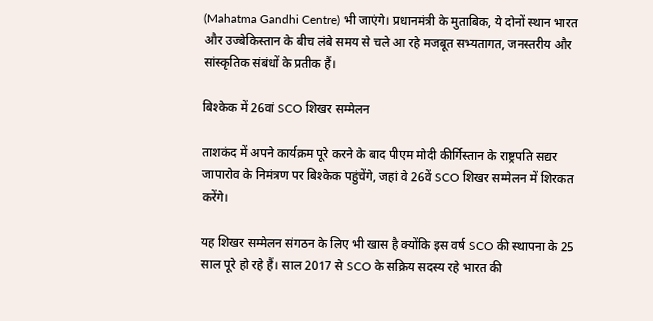(Mahatma Gandhi Centre) भी जाएंगे। प्रधानमंत्री के मुताबिक, ये दोनों स्थान भारत और उज्बेकिस्तान के बीच लंबे समय से चले आ रहे मजबूत सभ्यतागत, जनस्तरीय और सांस्कृतिक संबंधों के प्रतीक हैं।

बिश्केक में 26वां SCO शिखर सम्मेलन

ताशकंद में अपने कार्यक्रम पूरे करने के बाद पीएम मोदी कीर्गिस्तान के राष्ट्रपति सद्यर जापारोव के निमंत्रण पर बिश्केक पहुंचेंगे, जहां वे 26वें SCO शिखर सम्मेलन में शिरकत करेंगे।

यह शिखर सम्मेलन संगठन के लिए भी खास है क्योंकि इस वर्ष SCO की स्थापना के 25 साल पूरे हो रहे हैं। साल 2017 से SCO के सक्रिय सदस्य रहे भारत की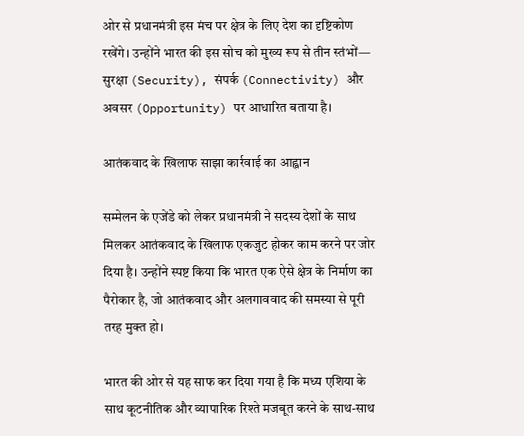ओर से प्रधानमंत्री इस मंच पर क्षेत्र के लिए देश का दृष्टिकोण रखेंगे। उन्होंने भारत की इस सोच को मुख्य रूप से तीन स्तंभों— सुरक्षा (Security), संपर्क (Connectivity) और अवसर (Opportunity) पर आधारित बताया है।

आतंकवाद के खिलाफ साझा कार्रवाई का आह्वान

सम्मेलन के एजेंडे को लेकर प्रधानमंत्री ने सदस्य देशों के साथ मिलकर आतंकवाद के खिलाफ एकजुट होकर काम करने पर जोर दिया है। उन्होंने स्पष्ट किया कि भारत एक ऐसे क्षेत्र के निर्माण का पैरोकार है, जो आतंकवाद और अलगाववाद की समस्या से पूरी तरह मुक्त हो।

भारत की ओर से यह साफ कर दिया गया है कि मध्य एशिया के साथ कूटनीतिक और व्यापारिक रिश्ते मजबूत करने के साथ-साथ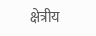क्षेत्रीय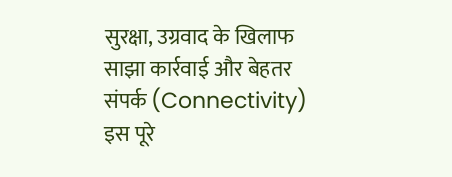सुरक्षा, उग्रवाद के खिलाफ साझा कार्रवाई और बेहतर संपर्क (Connectivity) इस पूरे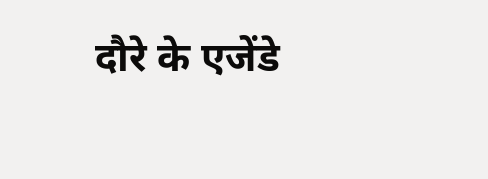दौरे के एजेंडे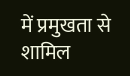में प्रमुखता से शामिल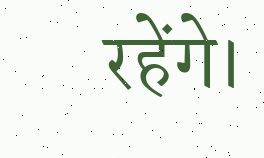रहेंगे।